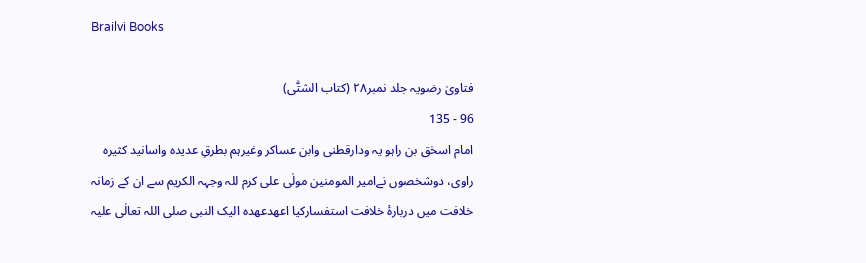Brailvi Books

فتاویٰ رضویہ جلد نمبر۲۸ (کتاب الشتّٰی)
96 - 135
امام اسحٰق بن راہو یہ ودارقطنی وابن عساکر وغیرہم بطرقِ عدیدہ واسانید کثیرہ راوی، دوشخصوں نےامیر المومنین مولٰی علی کرم للہ وجہہ الکریم سے ان کے زمانہ خلافت میں دربارۂ خلافت استفسارکیا اعھدعھدہ الیک النبی صلی اللہ تعالٰی علیہ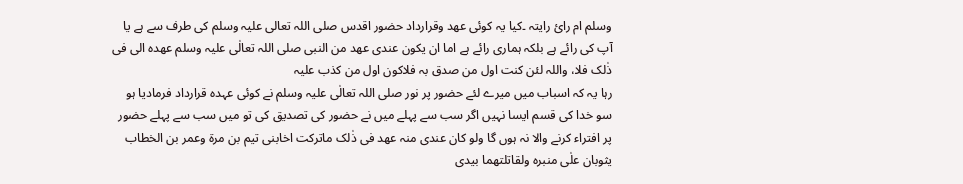وسلم ام رائ رایتہ ۔کیا یہ کوئی عھد وقرارداد حضور اقدس صلی اللہ تعالی علیہ وسلم کی طرف سے ہے یا آپ کی رائے ہے بلکہ ہماری رائے ہے اما ان یکون عندی عھد من النبی صلی اللہ تعالٰی علیہ وسلم عھدہ الی فی ذٰلک فلا، واللہ لئن کنت اول من صدق بہ فلاکون اول من کذب علیہ
رہا یہ کہ اسباب میں میرے لئے حضور پر نور صلی اللہ تعالٰی علیہ وسلم نے کوئی عہدہ قرارداد فرمادیا ہو سو خدا کی قسم ایسا نہیں اگر سب سے پہلے میں نے حضور کی تصدیق کی تو میں سب سے پہلے حضور پر افتراء کرنے والا نہ ہوں گا ولو کان عندی منہ عھد فی ذٰلک ماترکت اخابنی تیم بن مرۃ وعمر بن الخطاب یثوبان علٰی منبرہ ولقاتلتھما بیدی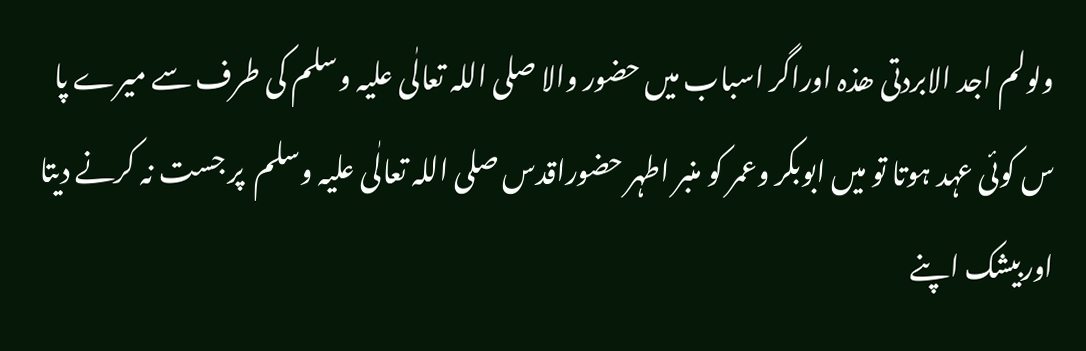ولولم اجد الابردتی ھذہ اوراگر اسباب میں حضور والا صلی اللہ تعالٰی علیہ وسلم کی طرف سے میرے پا س کوئی عہد ہوتا تو میں ابوبکر وعمر کو منبر اطہر حضوراقدس صلی اللہ تعالٰی علیہ وسلم  پر جست نہ کرنے دیتا اوربیشک اپنے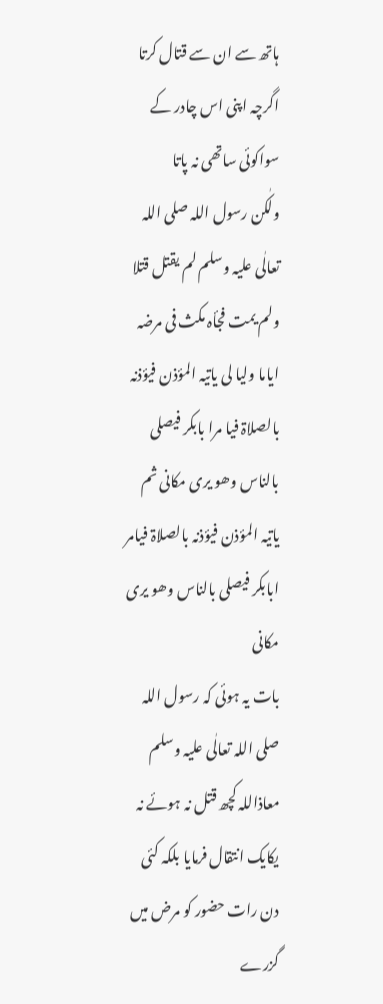ہاتھ سے ان سے قتال کرتا اگرچہ اپنی اس چادر کے سواکوئی ساتھی نہ پاتا
ولٰکن رسول اللہ صلی اللہ تعالٰی علیہ وسلم لم یقتل قتلا ولم یمت فجأہ مکث فی مرضہ ایاما ولیا لی یاتیہ المؤذن فیؤذنہ بالصلاۃ فیا مرا بابکر فیصلی بالناس وھو یری مکانی ثم یاتیہ المؤذن فیؤذنہ بالصلاۃ فیامر ابابکر فیصلی بالناس وھو یری مکانی
بات یہ ہوئی کہ رسول اللہ صلی اللہ تعالٰی علیہ وسلم معاذاللہ کچھ قتل نہ ہوئے نہ یکایک انتقال فرمایا بلکہ کئی دن رات حضور کو مرض میں گزرے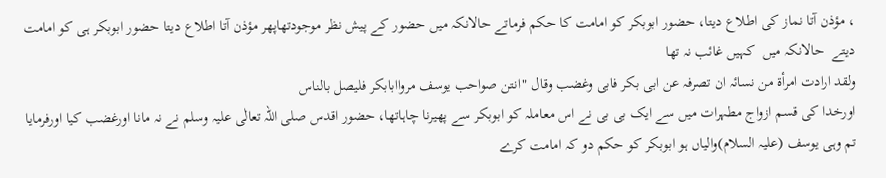، مؤذن آتا نماز کی اطلاع دیتا، حضور ابوبکر کو امامت کا حکم فرماتے حالانکہ میں حضور کے پیش نظر موجودتھاپھر مؤذن آتا اطلاع دیتا حضور ابوبکر ہی کو امامت دیتے  حالانکہ میں  کہیں غائب نہ تھا
ولقد ارادت امرأۃ من نسائہ ان تصرفہ عن ابی بکر فابی وغضب وقال "انتن صواحب یوسف مرواابابکر فلیصل بالناس
اورخدا کی قسم ازواج مطہرات میں سے ایک بی بی نے اس معاملہ کو ابوبکر سے پھیرنا چاہاتھا، حضور اقدس صلی اللہ تعالٰی علیہ وسلم نے نہ مانا اورغضب کیا اورفرمایا تم وہی یوسف (علیہ السلام)والیاں ہو ابوبکر کو حکم دو کہ امامت کرے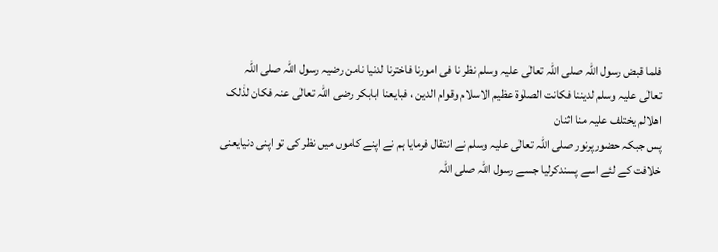فلما قبض رسول اللہ صلی اللہ تعالٰی علیہ وسلم نظر نا فی امورنا فاخترنا لدنیا نامن رضیہ رسول اللہ صلی اللہ تعالٰی علیہ وسلم لدیننا فکانت الصلٰوۃ عظیم الاسلام وقوام الدین ، فبایعنا ابابکر رضی اللہ تعالٰی عنہ فکان لذٰلک اھلالم یختلف علیہ منا اثنان
پس جبکہ حضورپرنور صلی اللہ تعالٰی علیہ وسلم نے انتقال فرمایا ہم نے اپنے کاموں میں نظر کی تو اپنی دنیایعنی خلافت کے لئے اسے پسندکرلیا جسے رسول اللہ صلی اللہ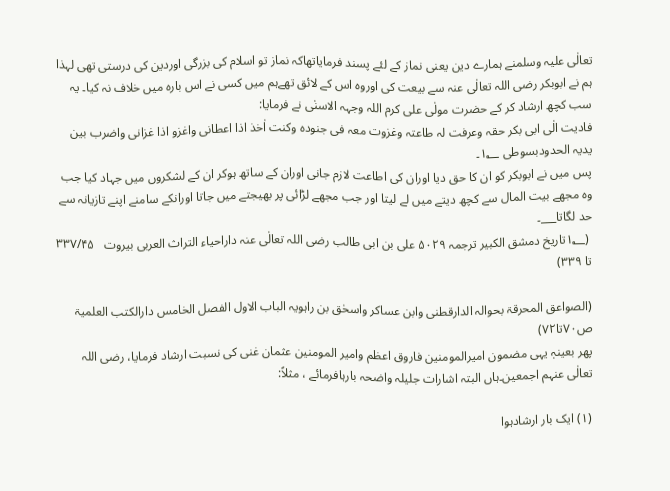تعالٰی علیہ وسلمنے ہمارے دین یعنی نماز کے لئے پسند فرمایاتھاکہ نماز تو اسلام کی بزرگی اوردین کی درستی تھی لہذا ہم نے ابوبکر رضی اللہ تعالٰی عنہ سے بیعت کی اوروہ اس کے لائق تھےہم میں کسی نے اس بارہ میں خلاف نہ کیا۔ یہ سب کچھ ارشاد کر کے حضرت مولٰی علی کرم اللہ وجہہ الاسنٰی نے فرمایا:
فادیت الٰی ابی بکر حقہ وعرفت لہ طاعتہ وغزوت معہ فی جنودہ وکنت اٰخذ اذا اعطانی واغزو اذا غزانی واضرب بین یدیہ الحدودبسوطی ۱؂۔
پس میں نے ابوبکر کو ان کا حق دیا اوران کی اطاعت لازم جانی اوران کے ساتھ ہوکر ان کے لشکروں میں جہاد کیا جب وہ مجھے بیت المال سے کچھ دیتے میں لے لیتا اور جب مجھے لڑائی پر بھیجتے میں جاتا اورانکے سامنے اپنے تازیانہ سے حد لگاتا___۔
 (۱؂تاریخ دمشق الکبیر ترجمہ ۵۰۲۹ علی بن ابی طالب رضی اللہ تعالٰی عنہ داراحیاء التراث العربی بیروت   ۳۳۷/۴۵ تا ۳۳۹)

(الصواعق المحرقۃ بحوالہ الدارقطنی وابن عساکر واسحٰق بن راہویہ الباب الاول الفصل الخامس دارالکتب العلمیۃ ص۷۰تا۷۲)
پھر بعینہٖ یہی مضمون امیرالمومنین فاروق اعظم وامیر المومنین عثمان غنی کی نسبت ارشاد فرمایا، رضی اللہ تعالٰی عنہم اجمعین۔ہاں البتہ اشارات جلیلہ واضحہ بارہافرمائے ، مثلاً:

(۱) ایک بار ارشادہوا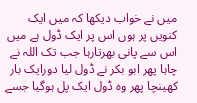میں نے خواب دیکھا کہ میں ایک کنویں پر ہوں اس پر ایک ڈول ہے میں اس سے پانی بھرتارہا جب تک اللہ نے چاہا پھر ابو بکر نے ڈول لیا دورایک بار کھینچا پھر وہ ڈول ایک پل ہوگیا جسے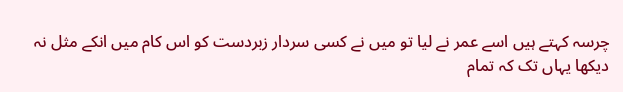چرسہ کہتے ہیں اسے عمر نے لیا تو میں نے کسی سردار زبردست کو اس کام میں انکے مثل نہ دیکھا یہاں تک کہ تمام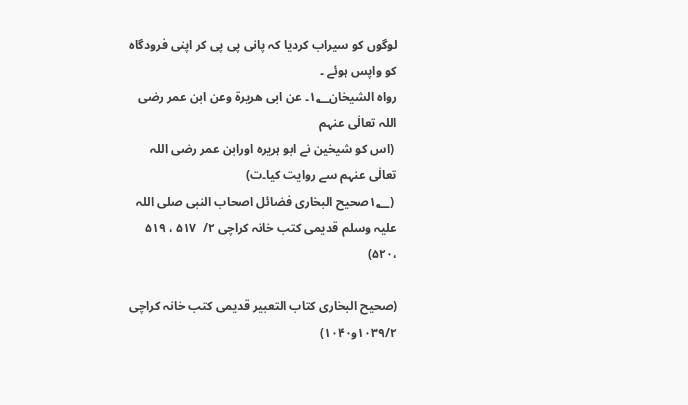لوگوں کو سیراب کردیا کہ پانی پی پی کر اپنی فرودگاہ کو واپس ہوئے ۔
رواہ الشیخان۱؂۔ عن ابی ھریرۃ وعن ابن عمر رضی اللہ تعالٰی عنہم
 (اس کو شیخین نے ابو ہریرہ اورابن عمر رضی اللہ تعالٰی عنہم سے روایت کیا۔ت)
 (۱؂صحیح البخاری فضائل اصحاب النبی صلی اللہ علیہ وسلم قدیمی کتب خانہ کراچی ۲/  ۵۱۷ ، ۵۱۹ ،۵۲۰)

(صحیح البخاری کتاب التعبیر قدیمی کتب خانہ کراچی ۱۰۳۹/۲و۱۰۴۰)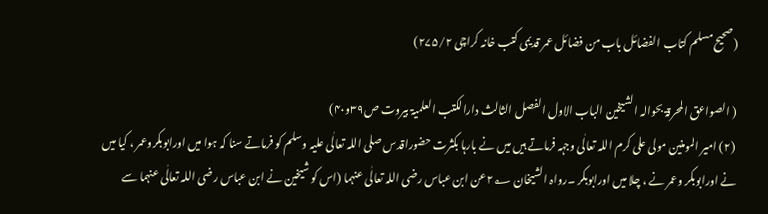(صحیح مسلم کتاب الفضائل باب من فضائل عمر قدیمی کتب خانہ کراچی ۲۷۵/۲)

( الصواعق المحرقۃ بحوالہ الشیخین الباب الاول الفصل الثالث دارالکتب العلمیۃ بیروت ص۳۹و۴۰)
 (۲) امیر المومنین مولی علی کرم اللہ تعالٰی وجہہ فرماتے ہیں میں نے بارہا بکثرت حضوراقدس صلی اللہ تعالٰی علیہ وسلم کو فرماتے سنا کہ ہوا میں اورابوبکروعمر ، کیا میں نے اورابوبکر وعمر نے ، چلا میں اورابوبکر ۔رواہ الشیخان ۲؂عن ابن عباس رضی اللہ تعالٰی عنہما (اس کو شیخین نے ابن عباس رضی اللہ تعالٰی عنہما سے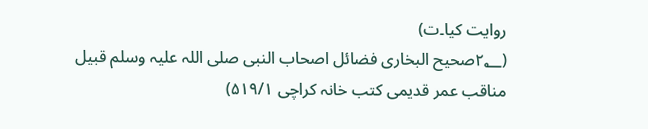روایت کیا۔ت)
(۲؂صحیح البخاری فضائل اصحاب النبی صلی اللہ علیہ وسلم قبیل مناقب عمر قدیمی کتب خانہ کراچی ۵۱۹/۱)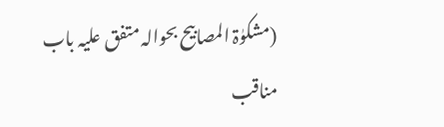(مشکوٰۃ المصابیح بحوالہ متفق علیہ باب مناقب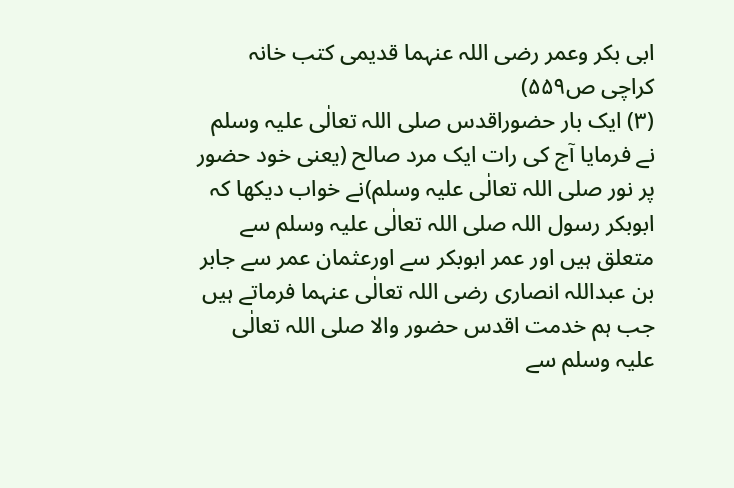ابی بکر وعمر رضی اللہ عنہما قدیمی کتب خانہ کراچی ص۵۵۹)
(۳) ایک بار حضوراقدس صلی اللہ تعالٰی علیہ وسلم نے فرمایا آج کی رات ایک مرد صالح (یعنی خود حضور پر نور صلی اللہ تعالٰی علیہ وسلم)نے خواب دیکھا کہ ابوبکر رسول اللہ صلی اللہ تعالٰی علیہ وسلم سے متعلق ہیں اور عمر ابوبکر سے اورعثمان عمر سے جابر بن عبداللہ انصاری رضی اللہ تعالٰی عنہما فرماتے ہیں جب ہم خدمت اقدس حضور والا صلی اللہ تعالٰی علیہ وسلم سے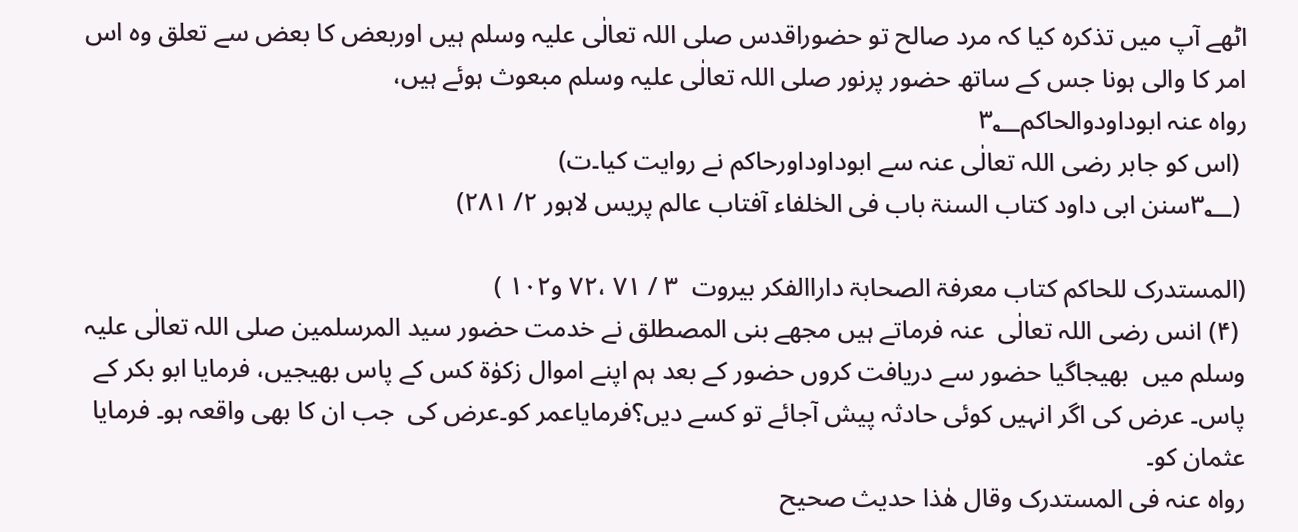اٹھے آپ میں تذکرہ کیا کہ مرد صالح تو حضوراقدس صلی اللہ تعالٰی علیہ وسلم ہیں اوربعض کا بعض سے تعلق وہ اس امر کا والی ہونا جس کے ساتھ حضور پرنور صلی اللہ تعالٰی علیہ وسلم مبعوث ہوئے ہیں،
رواہ عنہ ابوداودوالحاکم۳؂
 (اس کو جابر رضی اللہ تعالٰی عنہ سے ابوداوداورحاکم نے روایت کیا۔ت)
 (۳؂سنن ابی داود کتاب السنۃ باب فی الخلفاء آفتاب عالم پریس لاہور ۲/ ۲۸۱)

(المستدرک للحاکم کتاب معرفۃ الصحابۃ داراالفکر بیروت  ۳ / ۷۱ ،۷۲ و۱۰۲ )
 (۴) انس رضی اللہ تعالٰی  عنہ فرماتے ہیں مجھے بنی المصطلق نے خدمت حضور سید المرسلمین صلی اللہ تعالٰی علیہ وسلم میں  بھیجاگیا حضور سے دریافت کروں حضور کے بعد ہم اپنے اموال زکوٰۃ کس کے پاس بھیجیں، فرمایا ابو بکر کے پاس۔ عرض کی اگر انہیں کوئی حادثہ پیش آجائے تو کسے دیں؟فرمایاعمر کو۔عرض کی  جب ان کا بھی واقعہ ہو۔ فرمایا عثمان کو۔
رواہ عنہ فی المستدرک وقال ھٰذا حدیث صحیح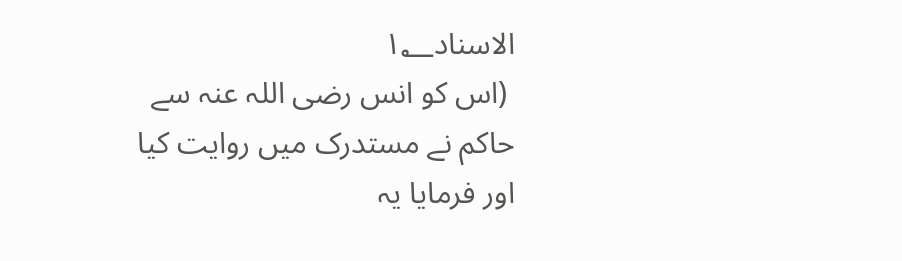الاسناد۱؂
 (اس کو انس رضی اللہ عنہ سے حاکم نے مستدرک میں روایت کیا اور فرمایا یہ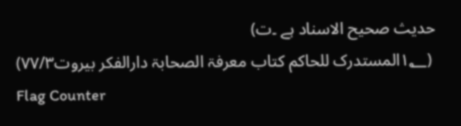حدیث صحیح الاسناد ہے ۔ت)
 (۱؂المستدرک للحاکم کتاب معرفۃ الصحابۃ دارالفکر بیروت۷۷/۳)
Flag Counter